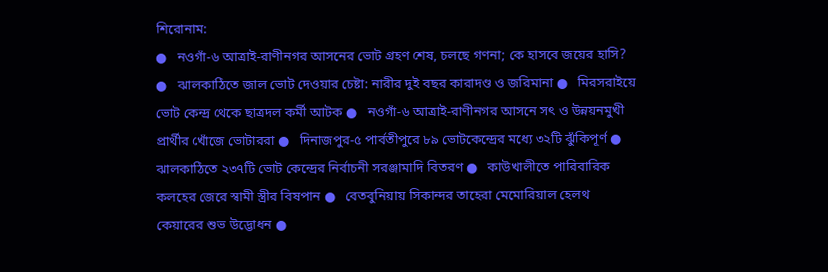শিরোনাম:
●   নওগাঁ-৬ আত্রাই-রাণীনগর আসনের ভোট গ্রহণ শেষ, চলছে গণনা; কে হাসবে জয়ের হাসি? ●   ঝালকাঠিতে জাল ভোট দেওয়ার চেষ্টা: নারীর দুই বছর কারাদণ্ড ও জরিমানা ●   মিরসরাইয়ে ভোট কেন্দ্র থেকে ছাত্রদল কর্মী আটক ●   নওগাঁ-৬ আত্রাই-রাণীনগর আসনে সৎ ও উন্নয়নমুখী প্রার্থীর খোঁজে ভোটাররা ●   দিনাজপুর-৫ পার্বতীপুরে ৮৯ ভোটকেন্দ্রের মধ্যে ৩২টি ঝুঁকিপূর্ণ ●   ঝালকাঠিতে ২৩৭টি ভোট কেন্দ্রের নির্বাচনী সরঞ্জামাদি বিতরণ ●   কাউখালীতে পারিবারিক কলহের জেরে স্বামী স্ত্রীর বিষপান ●   বেতবুনিয়ায় সিকান্দর তাহেরা মেমোরিয়াল হেলথ কেয়ারের শুভ উদ্ভোধন ●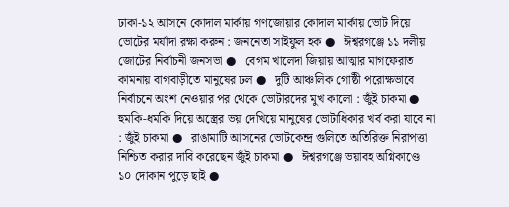ঢাকা-১২ আসনে কোদাল মার্কায় গণজোয়ার কোদাল মার্কায় ভোট দিয়ে ভোটের মর্যাদা রক্ষা করুন : জননেতা সাইফুল হক ●   ঈশ্বরগঞ্জে ১১ দলীয় জোটের নির্বাচনী জনসভা ●   বেগম খালেদা জিয়ায় আত্মার মাগফেরাত কামনায় বাগবাড়ীতে মানুষের ঢল ●   দুটি আঞ্চলিক গোষ্ঠী পরোক্ষভাবে নির্বাচনে অংশ নেওয়ার পর থেকে ভোটারদের মুখ কালো : জুঁই চাকমা ●   হুমকি-ধমকি দিয়ে অস্ত্রের ভয় দেখিয়ে মানুষের ভোটাধিকার খর্ব করা যাবে না : জুঁই চাকমা ●   রাঙামাটি আসনের ভোটকেন্দ্র গুলিতে অতিরিক্ত নিরাপত্তা নিশ্চিত করার দাবি করেছেন জুঁই চাকমা ●   ঈশ্বরগঞ্জে ভয়াবহ অগ্নিকাণ্ডে ১০ দোকান পুড়ে ছাই ●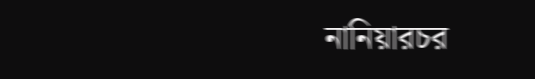নানিয়ারচর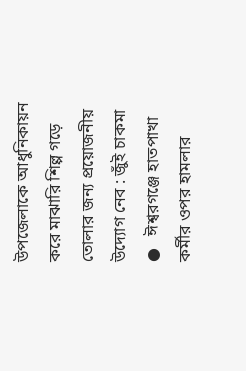উপজেলাকে আধুনিকায়ন করে মাঝারি শিল্প গড়ে তোলার জন্য প্রয়োজনীয় উদ্যোগ নেব : জুঁই চাকমা ●   ঈশ্বরগঞ্জে হাতপাখা কর্মীর ওপর হামলার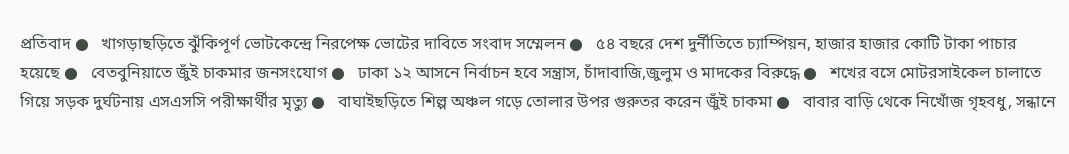প্রতিবাদ ●   খাগড়াছড়িতে ঝুঁকিপূর্ণ ভোটকেন্দ্রে নিরপেক্ষ ভোটের দাবিতে সংবাদ সম্মেলন ●   ৫৪ বছরে দেশ দুর্নীতিতে চ্যাম্পিয়ন, হাজার হাজার কোটি টাকা পাচার হয়েছে ●   বেতবুনিয়াতে জুঁই চাকমার জনসংযোগ ●   ঢাকা ১২ আসনে নির্বাচন হবে সন্ত্রাস, চাঁদাবাজি,জুলুম ও মাদকের বিরুদ্ধে ●   শখের বসে মোটরসাইকেল চালাতে গিয়ে সড়ক দুর্ঘটনায় এসএসসি পরীক্ষার্থীর মৃত্যু ●   বাঘাইছড়িতে শিল্প অঞ্চল গড়ে তোলার উপর গুরুতর করেন জুঁই চাকমা ●   বাবার বাড়ি থেকে নিখোঁজ গৃহবধু, সন্ধানে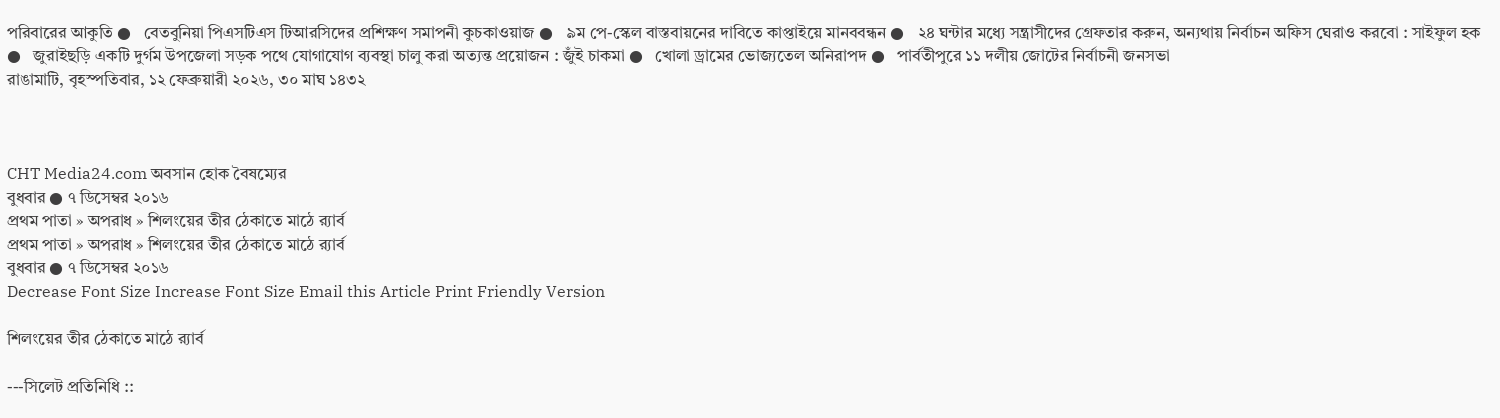পরিবারের আকুতি ●   বেতবুনিয়া পিএসটিএস টিআরসিদের প্রশিক্ষণ সমাপনী কুচকাওয়াজ ●   ৯ম পে-স্কেল বাস্তবায়নের দাবিতে কাপ্তাইয়ে মানববন্ধন ●   ২৪ ঘন্টার মধ্যে সন্ত্রাসীদের গ্রেফতার করুন, অন্যথায় নির্বাচন অফিস ঘেরাও করবো : সাইফুল হক ●   জুরাইছড়ি একটি দুর্গম উপজেলা সড়ক পথে যোগাযোগ ব্যবস্থা চালু করা অত্যন্ত প্রয়োজন : জুঁই চাকমা ●   খোলা ড্রামের ভোজ্যতেল অনিরাপদ ●   পার্বতীপুরে ১১ দলীয় জোটের নির্বাচনী জনসভা
রাঙামাটি, বৃহস্পতিবার, ১২ ফেব্রুয়ারী ২০২৬, ৩০ মাঘ ১৪৩২



CHT Media24.com অবসান হোক বৈষম্যের
বুধবার ● ৭ ডিসেম্বর ২০১৬
প্রথম পাতা » অপরাধ » শিলংয়ের তীর ঠেকাতে মাঠে র‌্যার্ব
প্রথম পাতা » অপরাধ » শিলংয়ের তীর ঠেকাতে মাঠে র‌্যার্ব
বুধবার ● ৭ ডিসেম্বর ২০১৬
Decrease Font Size Increase Font Size Email this Article Print Friendly Version

শিলংয়ের তীর ঠেকাতে মাঠে র‌্যার্ব

---সিলেট প্রতিনিধি ::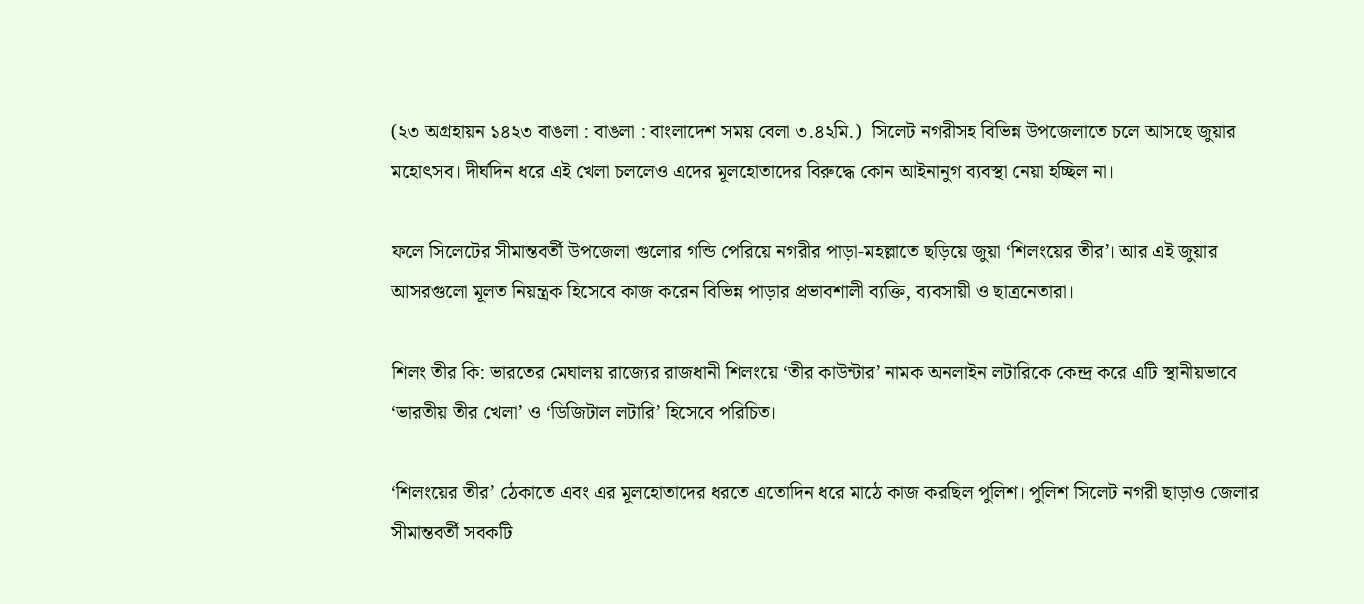(২৩ অগ্রহায়ন ১৪২৩ বাঙলা : বাঙলা : বাংলাদেশ সময় বেলা ৩.৪২মি.)  সিলেট নগরীসহ বিভিন্ন উপজেলাতে চলে আসছে জুয়ার মহোৎসব। দীর্ঘদিন ধরে এই খেলা চললেও এদের মূলহোতাদের বিরুদ্ধে কোন আইনানুগ ব্যবস্থা নেয়া হচ্ছিল না।

ফলে সিলেটের সীমান্তবর্তী উপজেলা গুলোর গন্ডি পেরিয়ে নগরীর পাড়া-মহল্লাতে ছড়িয়ে জুয়া ‘শিলংয়ের তীর’। আর এই জুয়ার আসরগুলো মূলত নিয়ন্ত্রক হিসেবে কাজ করেন বিভিন্ন পাড়ার প্রভাবশালী ব্যক্তি, ব্যবসায়ী ও ছাত্রনেতারা।

শিলং তীর কি: ভারতের মেঘালয় রাজ্যের রাজধানী শিলংয়ে ‘তীর কাউন্টার’ নামক অনলাইন লটারিকে কেন্দ্র করে এটি স্থানীয়ভাবে ‘ভারতীয় তীর খেলা’ ও ‘ডিজিটাল লটারি’ হিসেবে পরিচিত।

‘শিলংয়ের তীর’ ঠেকাতে এবং এর মূলহোতাদের ধরতে এতোদিন ধরে মাঠে কাজ করছিল পুলিশ। পুলিশ সিলেট নগরী ছাড়াও জেলার সীমান্তবর্তী সবকটি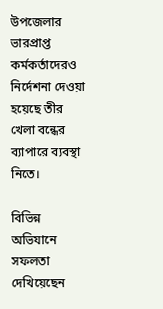উপজেলার ভারপ্রাপ্ত কর্মকর্তাদেরও নির্দেশনা দেওয়া হয়েছে তীর খেলা বন্ধের ব্যাপারে ব্যবস্থা নিতে।

বিভিন্ন অভিযানে সফলতা দেখিয়েছেন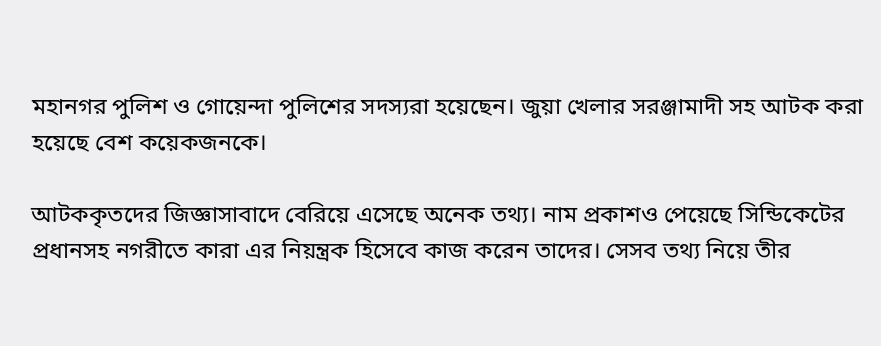মহানগর পুলিশ ও গোয়েন্দা পুলিশের সদস্যরা হয়েছেন। জুয়া খেলার সরঞ্জামাদী সহ আটক করা হয়েছে বেশ কয়েকজনকে।

আটককৃতদের জিজ্ঞাসাবাদে বেরিয়ে এসেছে অনেক তথ্য। নাম প্রকাশও পেয়েছে সিন্ডিকেটের প্রধানসহ নগরীতে কারা এর নিয়ন্ত্রক হিসেবে কাজ করেন তাদের। সেসব তথ্য নিয়ে তীর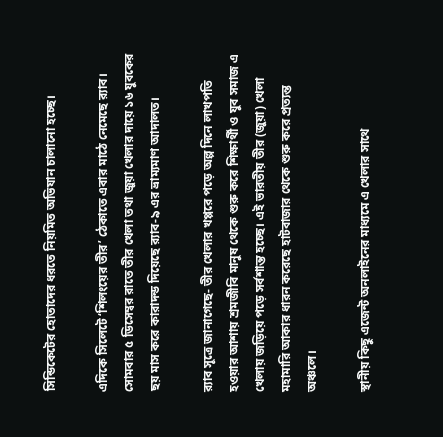সিন্ডিকেটের হোতাদের ধরতে নিয়মিত অভিযান চালানো হচ্ছে।

এদিকে সিলেটে ‘শিলংয়ের তীর’ ঠেকাতে এবার মাঠে নেমেছে র‌্যাব। সোমবার ৫ ডিসেম্বর রাতে তীর খেলা তথা জুয়া খেলার দায়ে ১৬ যুবকের ছয় মাস করে কারাদন্ড দিয়েছে র‌্যাব-৯ এর ভ্রাম্যমাণ আদালত।

র‌্যাব সূত্রে জানাগেছে- তীর খেলার খপ্পরে পড়ে অল্প দিনে লাখপতি হওয়ার আশায় শ্রমজীবি মানুষ থেকে শুরু করে শিক্ষার্থী ও যুব সমাজ এ খেলায় জড়িয়ে পড়ে সর্বশান্ত হচ্ছে। এই ভারতীয় তীর (জুয়া) খেলা মহামারি আকার ধারন করেছে হাটবাজার থেকে শুরু করে প্রত্যন্ত অঞ্চলে।

স্থানীয় কিছু এজেন্ট অনলাইনের মাধ্যমে এ খেলার সাথে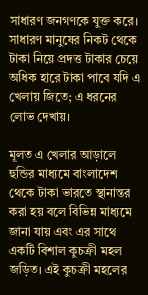সাধারণ জনগণকে যুক্ত করে। সাধারণ মানুষের নিকট থেকে টাকা নিয়ে প্রদত্ত টাকার চেয়ে অধিক হারে টাকা পাবে যদি এ খেলায় জিতে; এ ধরনের লোভ দেখায়।

মূলত এ খেলার আড়ালে হুন্ডির মাধ্যমে বাংলাদেশ থেকে টাকা ভারতে স্থানান্তর করা হয় বলে বিভিন্ন মাধ্যমে জানা যায় এবং এর সাথে একটি বিশাল কুচক্রী মহল জড়িত। এই কুচক্রী মহলের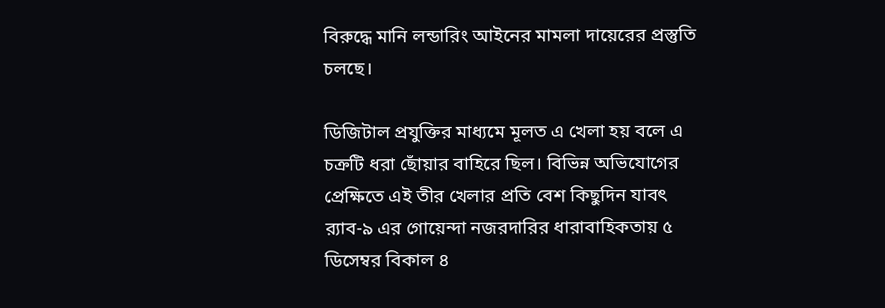বিরুদ্ধে মানি লন্ডারিং আইনের মামলা দায়েরের প্রস্তুতি চলছে।

ডিজিটাল প্রযুক্তির মাধ্যমে মূলত এ খেলা হয় বলে এ চক্রটি ধরা ছোঁয়ার বাহিরে ছিল। বিভিন্ন অভিযোগের প্রেক্ষিতে এই তীর খেলার প্রতি বেশ কিছুদিন যাবৎ র‌্যাব-৯ এর গোয়েন্দা নজরদারির ধারাবাহিকতায় ৫ ডিসেম্বর বিকাল ৪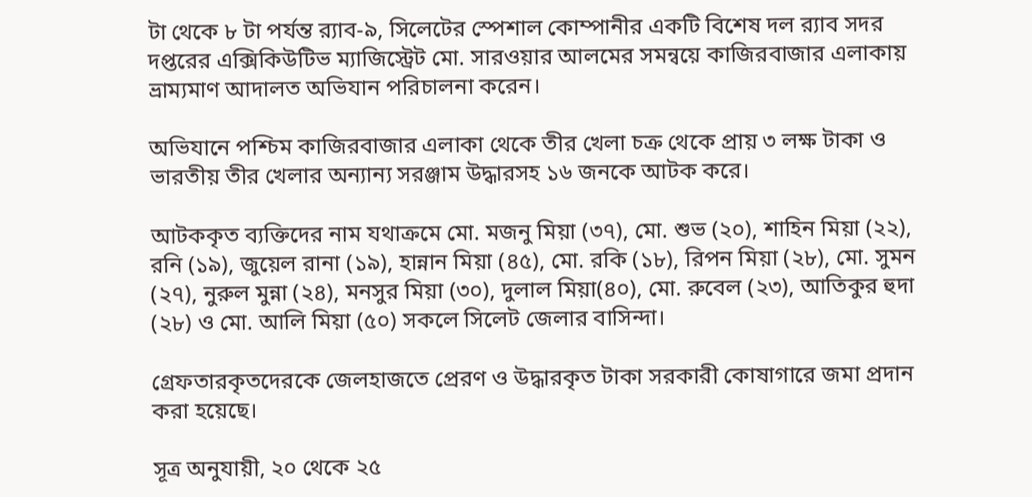টা থেকে ৮ টা পর্যন্ত র‌্যাব-৯, সিলেটের স্পেশাল কোম্পানীর একটি বিশেষ দল র‌্যাব সদর দপ্তরের এক্সিকিউটিভ ম্যাজিস্ট্রেট মো. সারওয়ার আলমের সমন্বয়ে কাজিরবাজার এলাকায় ভ্রাম্যমাণ আদালত অভিযান পরিচালনা করেন।

অভিযানে পশ্চিম কাজিরবাজার এলাকা থেকে তীর খেলা চক্র থেকে প্রায় ৩ লক্ষ টাকা ও ভারতীয় তীর খেলার অন্যান্য সরঞ্জাম উদ্ধারসহ ১৬ জনকে আটক করে।

আটককৃত ব্যক্তিদের নাম যথাক্রমে মো. মজনু মিয়া (৩৭), মো. শুভ (২০), শাহিন মিয়া (২২), রনি (১৯), জুয়েল রানা (১৯), হান্নান মিয়া (৪৫), মো. রকি (১৮), রিপন মিয়া (২৮), মো. সুমন (২৭), নুরুল মুন্না (২৪), মনসুর মিয়া (৩০), দুলাল মিয়া(৪০), মো. রুবেল (২৩), আতিকুর হুদা (২৮) ও মো. আলি মিয়া (৫০) সকলে সিলেট জেলার বাসিন্দা।

গ্রেফতারকৃতদেরকে জেলহাজতে প্রেরণ ও উদ্ধারকৃত টাকা সরকারী কোষাগারে জমা প্রদান করা হয়েছে।

সূত্র অনুযায়ী, ২০ থেকে ২৫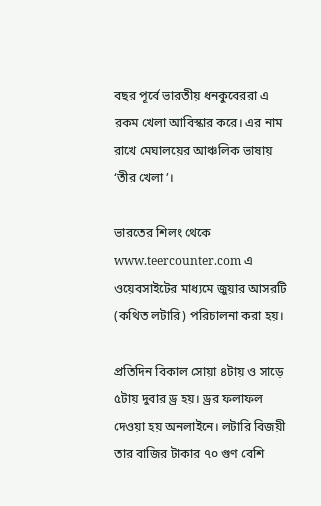বছর পূর্বে ভারতীয় ধনকুবেররা এ রকম খেলা আবিস্কার করে। এর নাম রাখে মেঘালয়ের আঞ্চলিক ভাষায় ‘তীর খেলা’।

ভারতের শিলং থেকে www.teercounter.com এ ওয়েবসাইটের মাধ্যমে জুয়ার আসরটি (কথিত লটারি) পরিচালনা করা হয়।

প্রতিদিন বিকাল সোয়া ৪টায় ও সাড়ে ৫টায় দুবার ড্র হয়। ড্রর ফলাফল দেওয়া হয় অনলাইনে। লটারি বিজয়ী তার বাজির টাকার ৭০ গুণ বেশি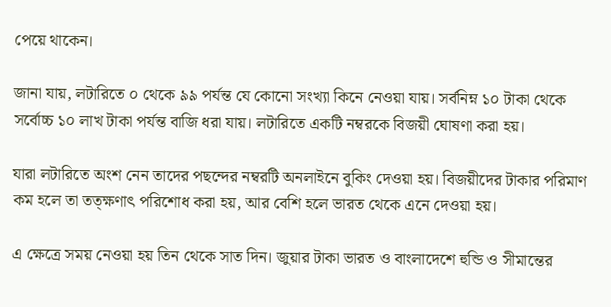পেয়ে থাকেন।

জানা যায়, লটারিতে ০ থেকে ৯৯ পর্যন্ত যে কোনো সংখ্যা কিনে নেওয়া যায়। সর্বনিম্ন ১০ টাকা থেকে সর্বোচ্চ ১০ লাখ টাকা পর্যন্ত বাজি ধরা যায়। লটারিতে একটি নম্বরকে বিজয়ী ঘোষণা করা হয়।

যারা লটারিতে অংশ নেন তাদের পছন্দের নম্বরটি অনলাইনে বুকিং দেওয়া হয়। বিজয়ীদের টাকার পরিমাণ কম হলে তা তত্ক্ষণাৎ পরিশোধ করা হয়, আর বেশি হলে ভারত থেকে এনে দেওয়া হয়।

এ ক্ষেত্রে সময় নেওয়া হয় তিন থেকে সাত দিন। জুয়ার টাকা ভারত ও বাংলাদেশে হুন্ডি ও সীমান্তের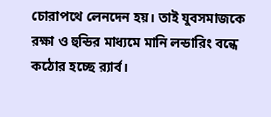চোরাপথে লেনদেন হয়। তাই যুবসমাজকে রক্ষা ও হুন্ডির মাধ্যমে মানি লন্ডারিং বন্ধে কঠোর হচ্ছে র‌্যার্ব।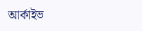আর্কাইভ